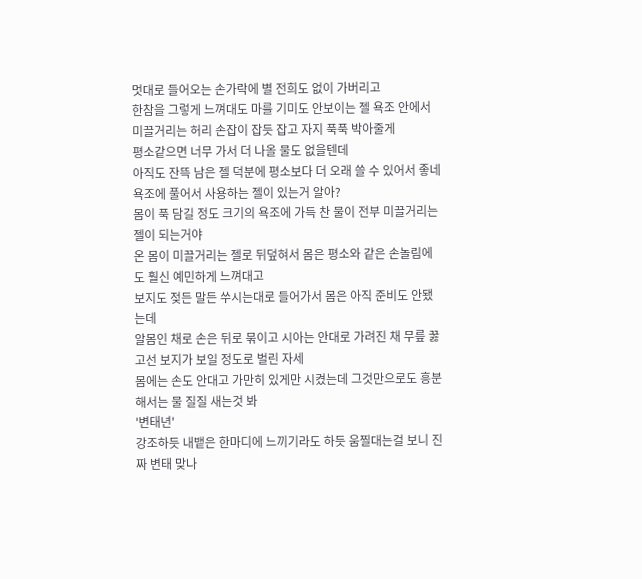멋대로 들어오는 손가락에 별 전희도 없이 가버리고
한참을 그렇게 느껴대도 마를 기미도 안보이는 젤 욕조 안에서
미끌거리는 허리 손잡이 잡듯 잡고 자지 푹푹 박아줄게
평소같으면 너무 가서 더 나올 물도 없을텐데
아직도 잔뜩 남은 젤 덕분에 평소보다 더 오래 쓸 수 있어서 좋네
욕조에 풀어서 사용하는 젤이 있는거 알아?
몸이 푹 담길 정도 크기의 욕조에 가득 찬 물이 전부 미끌거리는 젤이 되는거야
온 몸이 미끌거리는 젤로 뒤덮혀서 몸은 평소와 같은 손놀림에도 훨신 예민하게 느껴대고
보지도 젖든 말든 쑤시는대로 들어가서 몸은 아직 준비도 안됐는데
알몸인 채로 손은 뒤로 묶이고 시아는 안대로 가려진 채 무릎 꿇고선 보지가 보일 정도로 벌린 자세
몸에는 손도 안대고 가만히 있게만 시켰는데 그것만으로도 흥분해서는 물 질질 새는것 봐
'변태년'
강조하듯 내뱉은 한마디에 느끼기라도 하듯 움찔대는걸 보니 진짜 변태 맞나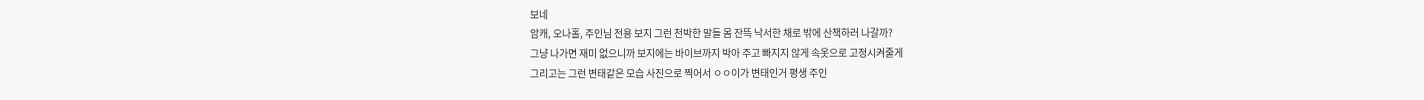보네
암캐, 오나홀, 주인님 전용 보지 그런 천박한 말들 몸 잔뜩 낙서한 채로 밖에 산책하러 나갈까?
그냥 나가면 재미 없으니까 보지에는 바이브까지 박아 주고 빠지지 않게 속옷으로 고정시켜줄게
그리고는 그런 변태같은 모습 사진으로 찍어서 ㅇㅇ이가 변태인거 평생 주인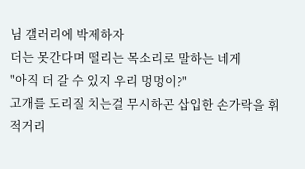님 갤러리에 박제하자
더는 못간다며 떨리는 목소리로 말하는 네게
"아직 더 갈 수 있지 우리 멍멍이?"
고개를 도리질 치는걸 무시하곤 삽입한 손가락을 휘적거리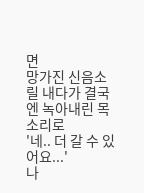면
망가진 신음소릴 내다가 결국엔 녹아내린 목소리로
'네.. 더 갈 수 있어요...'
나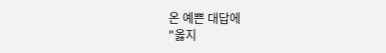온 예쁜 대답에
"옳지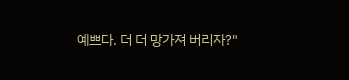예쁘다. 더 더 망가져 버리자?"